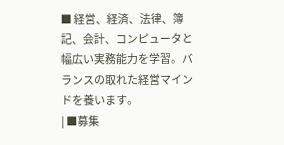■ 経営、経済、法律、簿記、会計、コンピュータと幅広い実務能力を学習。バランスの取れた経営マインドを養います。
| ■募集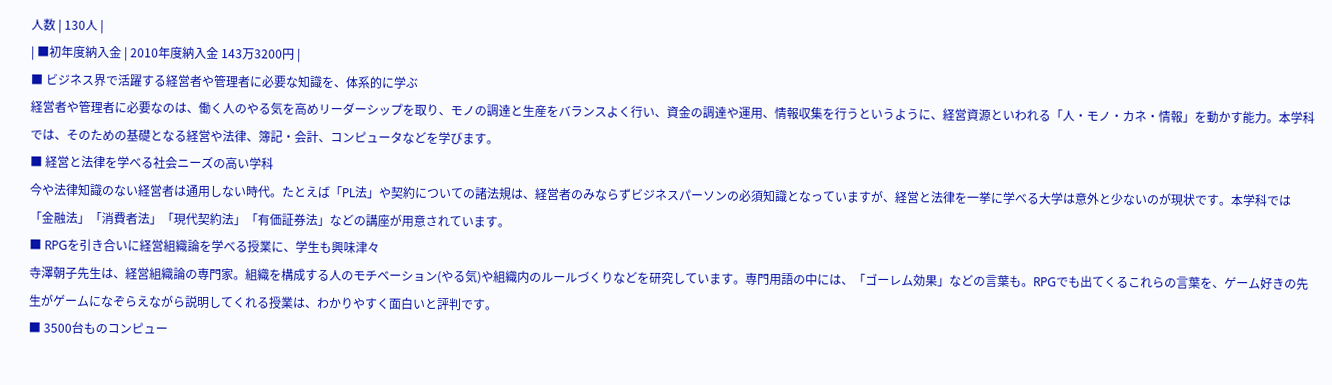人数 | 130人 |
| ■初年度納入金 | 2010年度納入金 143万3200円 |
■ ビジネス界で活躍する経営者や管理者に必要な知識を、体系的に学ぶ
経営者や管理者に必要なのは、働く人のやる気を高めリーダーシップを取り、モノの調達と生産をバランスよく行い、資金の調達や運用、情報収集を行うというように、経営資源といわれる「人・モノ・カネ・情報」を動かす能力。本学科では、そのための基礎となる経営や法律、簿記・会計、コンピュータなどを学びます。
■ 経営と法律を学べる社会ニーズの高い学科
今や法律知識のない経営者は通用しない時代。たとえば「PL法」や契約についての諸法規は、経営者のみならずビジネスパーソンの必須知識となっていますが、経営と法律を一挙に学べる大学は意外と少ないのが現状です。本学科では「金融法」「消費者法」「現代契約法」「有価証券法」などの講座が用意されています。
■ RPGを引き合いに経営組織論を学べる授業に、学生も興味津々
寺澤朝子先生は、経営組織論の専門家。組織を構成する人のモチベーション(やる気)や組織内のルールづくりなどを研究しています。専門用語の中には、「ゴーレム効果」などの言葉も。RPGでも出てくるこれらの言葉を、ゲーム好きの先生がゲームになぞらえながら説明してくれる授業は、わかりやすく面白いと評判です。
■ 3500台ものコンピュー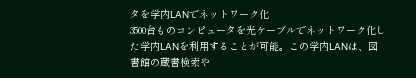タを学内LANでネットワーク化
3500台ものコンピュータを光ケーブルでネットワーク化した学内LANを利用することが可能。この学内LANは、図書館の蔵書検索や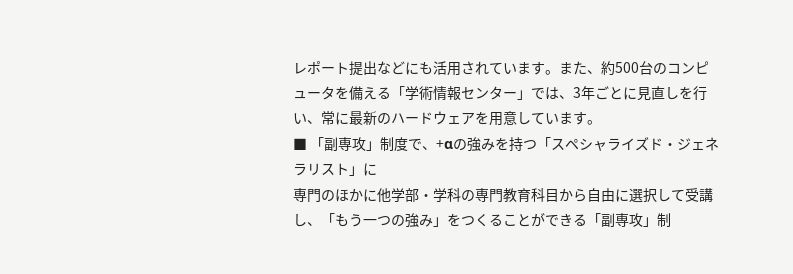レポート提出などにも活用されています。また、約500台のコンピュータを備える「学術情報センター」では、3年ごとに見直しを行い、常に最新のハードウェアを用意しています。
■ 「副専攻」制度で、+αの強みを持つ「スペシャライズド・ジェネラリスト」に
専門のほかに他学部・学科の専門教育科目から自由に選択して受講し、「もう一つの強み」をつくることができる「副専攻」制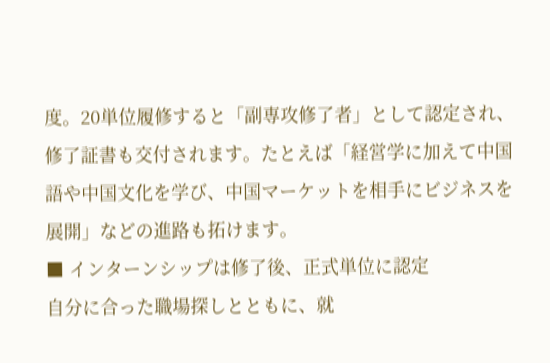度。20単位履修すると「副専攻修了者」として認定され、修了証書も交付されます。たとえば「経営学に加えて中国語や中国文化を学び、中国マーケットを相手にビジネスを展開」などの進路も拓けます。
■ インターンシップは修了後、正式単位に認定
自分に合った職場探しとともに、就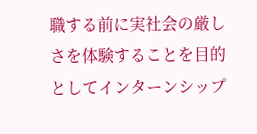職する前に実社会の厳しさを体験することを目的としてインターンシップ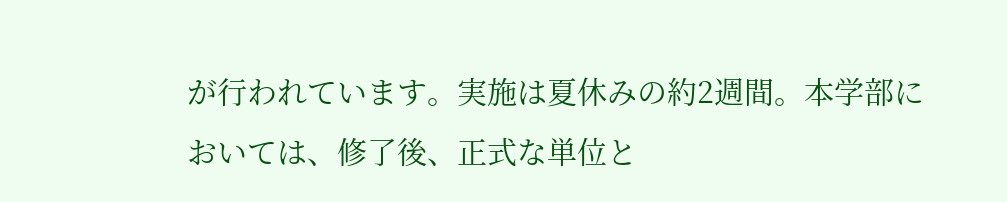が行われています。実施は夏休みの約2週間。本学部においては、修了後、正式な単位と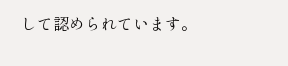して認められています。